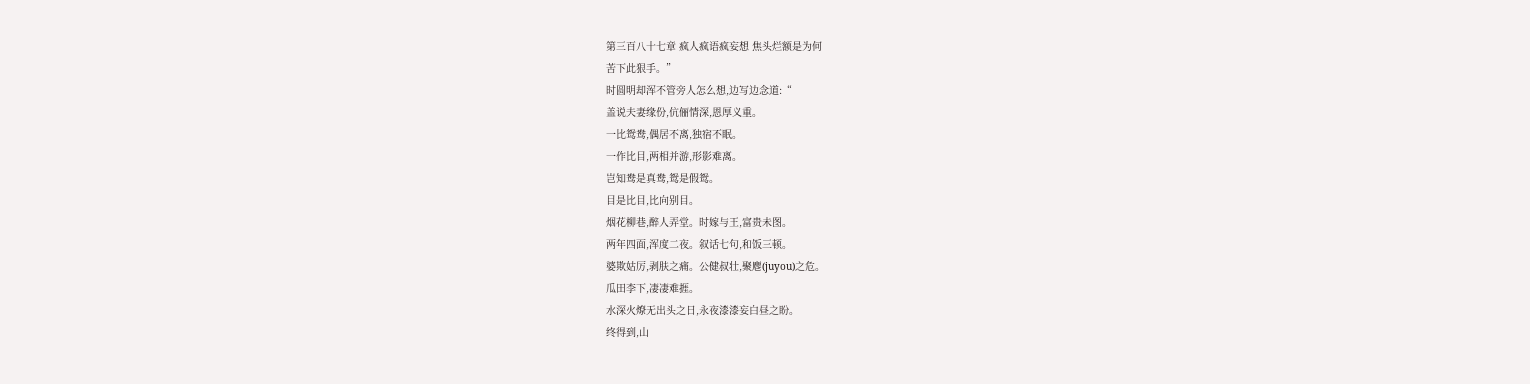第三百八十七章 疯人疯语疯妄想 焦头烂额是为何
苦下此狠手。”
时圆明却浑不管旁人怎么想,边写边念道:“
盖说夫妻缘份,伉俪情深,恩厚义重。
一比鸳鸯,偶居不离,独宿不眠。
一作比目,两相并游,形影难离。
岂知鸯是真鸯,鸳是假鸳。
目是比目,比向别目。
烟花柳巷,醉人弄堂。时嫁与王,富贵未图。
两年四面,浑度二夜。叙话七句,和饭三顿。
婆欺姑厉,剥肤之痛。公健叔壮,聚麀(juyou)之危。
瓜田李下,凄凄难捱。
水深火燎无出头之日,永夜漆漆妄白昼之盼。
终得到,山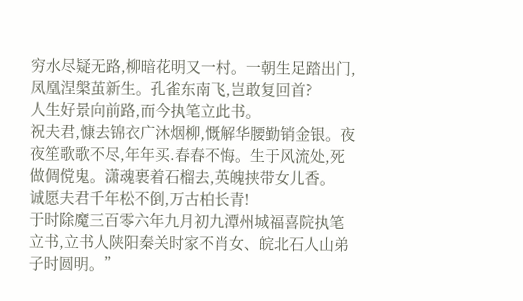穷水尽疑无路,柳暗花明又一村。一朝生足踏出门,凤凰涅槃茧新生。孔雀东南飞,岂敢复回首?
人生好景向前路,而今执笔立此书。
祝夫君,慷去锦衣广沐烟柳,慨解华腰勤销金银。夜夜笙歌歌不尽,年年买.春春不悔。生于风流处,死做倜傥鬼。潇魂裹着石榴去,英魄挟带女儿香。
诚愿夫君千年松不倒,万古柏长青!
于时除魔三百零六年九月初九潭州城福喜院执笔立书,立书人陕阳秦关时家不肖女、皖北石人山弟子时圆明。”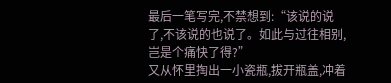最后一笔写完,不禁想到:“该说的说了,不该说的也说了。如此与过往相别,岂是个痛快了得?”
又从怀里掏出一小瓷瓶,拔开瓶盖,冲着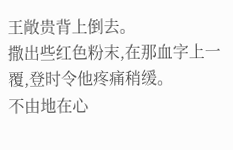王敞贵背上倒去。
撒出些红色粉末,在那血字上一覆,登时令他疼痛稍缓。
不由地在心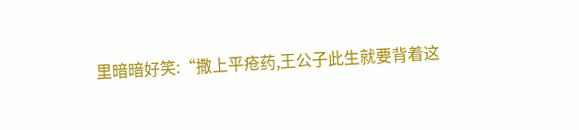里暗暗好笑:“撒上平疮药,王公子此生就要背着这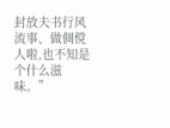封放夫书行风流事、做倜傥人啦,也不知是个什么滋味。”